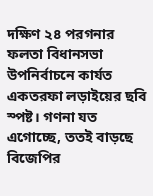দক্ষিণ ২৪ পরগনার ফলতা বিধানসভা উপনির্বাচনে কার্যত একতরফা লড়াইয়ের ছবি স্পষ্ট। গণনা যত এগোচ্ছে, ততই বাড়ছে বিজেপির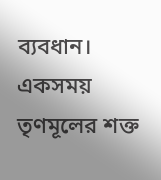ব্যবধান। একসময় তৃণমূলের শক্ত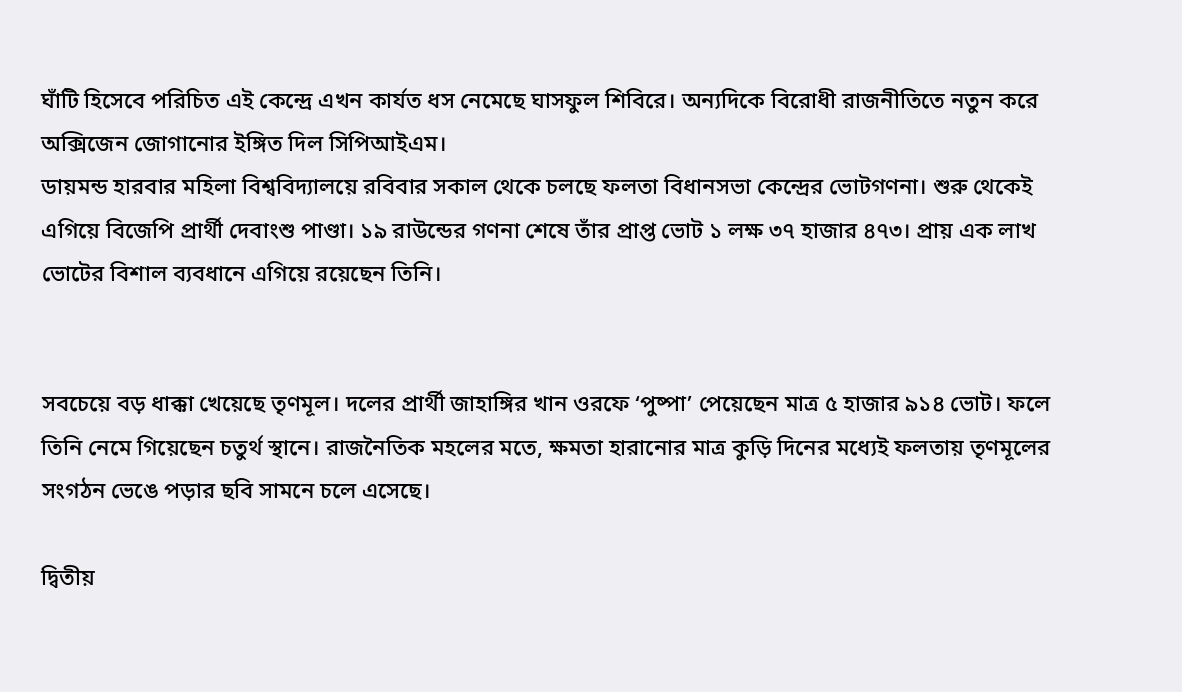ঘাঁটি হিসেবে পরিচিত এই কেন্দ্রে এখন কার্যত ধস নেমেছে ঘাসফুল শিবিরে। অন্যদিকে বিরোধী রাজনীতিতে নতুন করে অক্সিজেন জোগানোর ইঙ্গিত দিল সিপিআইএম।
ডায়মন্ড হারবার মহিলা বিশ্ববিদ্যালয়ে রবিবার সকাল থেকে চলছে ফলতা বিধানসভা কেন্দ্রের ভোটগণনা। শুরু থেকেই এগিয়ে বিজেপি প্রার্থী দেবাংশু পাণ্ডা। ১৯ রাউন্ডের গণনা শেষে তাঁর প্রাপ্ত ভোট ১ লক্ষ ৩৭ হাজার ৪৭৩। প্রায় এক লাখ ভোটের বিশাল ব্যবধানে এগিয়ে রয়েছেন তিনি।


সবচেয়ে বড় ধাক্কা খেয়েছে তৃণমূল। দলের প্রার্থী জাহাঙ্গির খান ওরফে ‘পুষ্পা’ পেয়েছেন মাত্র ৫ হাজার ৯১৪ ভোট। ফলে তিনি নেমে গিয়েছেন চতুর্থ স্থানে। রাজনৈতিক মহলের মতে, ক্ষমতা হারানোর মাত্র কুড়ি দিনের মধ্যেই ফলতায় তৃণমূলের সংগঠন ভেঙে পড়ার ছবি সামনে চলে এসেছে।

দ্বিতীয়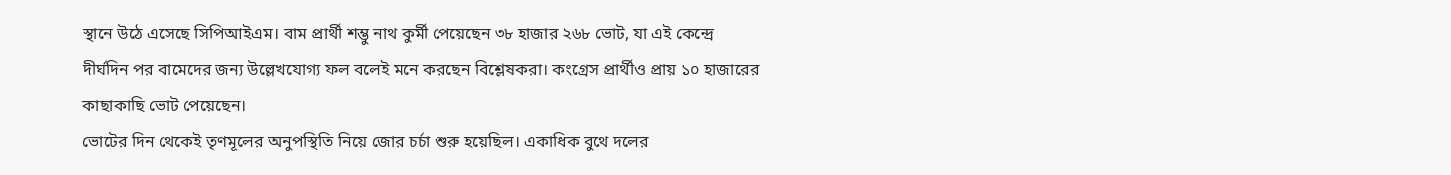স্থানে উঠে এসেছে সিপিআইএম। বাম প্রার্থী শম্ভু নাথ কুর্মী পেয়েছেন ৩৮ হাজার ২৬৮ ভোট, যা এই কেন্দ্রে দীর্ঘদিন পর বামেদের জন্য উল্লেখযোগ্য ফল বলেই মনে করছেন বিশ্লেষকরা। কংগ্রেস প্রার্থীও প্রায় ১০ হাজারের কাছাকাছি ভোট পেয়েছেন।
ভোটের দিন থেকেই তৃণমূলের অনুপস্থিতি নিয়ে জোর চর্চা শুরু হয়েছিল। একাধিক বুথে দলের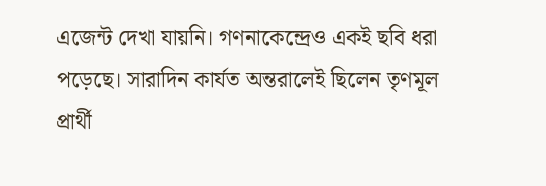এজেন্ট দেখা যায়নি। গণনাকেন্দ্রেও একই ছবি ধরা পড়েছে। সারাদিন কার্যত অন্তরালেই ছিলেন তৃণমূল প্রার্থী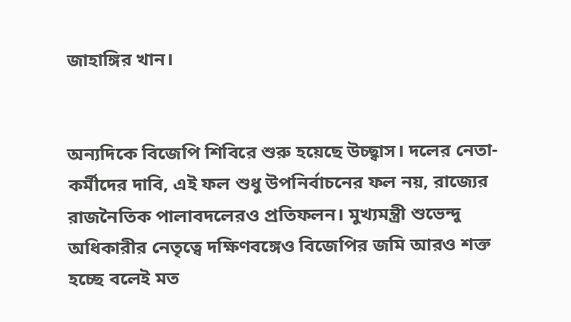জাহাঙ্গির খান।


অন্যদিকে বিজেপি শিবিরে শুরু হয়েছে উচ্ছ্বাস। দলের নেতা-কর্মীদের দাবি, এই ফল শুধু উপনির্বাচনের ফল নয়, রাজ্যের রাজনৈতিক পালাবদলেরও প্রতিফলন। মুখ্যমন্ত্রী শুভেন্দু অধিকারীর নেতৃত্বে দক্ষিণবঙ্গেও বিজেপির জমি আরও শক্ত হচ্ছে বলেই মত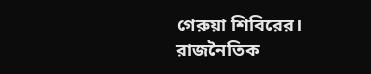গেরুয়া শিবিরের।
রাজনৈতিক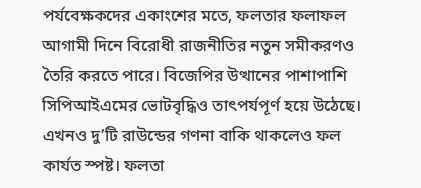পর্যবেক্ষকদের একাংশের মতে, ফলতার ফলাফল আগামী দিনে বিরোধী রাজনীতির নতুন সমীকরণও তৈরি করতে পারে। বিজেপির উত্থানের পাশাপাশি সিপিআইএমের ভোটবৃদ্ধিও তাৎপর্যপূর্ণ হয়ে উঠেছে।
এখনও দু’টি রাউন্ডের গণনা বাকি থাকলেও ফল কার্যত স্পষ্ট। ফলতা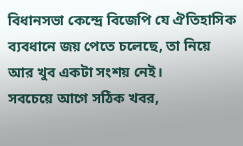বিধানসভা কেন্দ্রে বিজেপি যে ঐতিহাসিক ব্যবধানে জয় পেতে চলেছে, তা নিয়ে আর খুব একটা সংশয় নেই।
সবচেয়ে আগে সঠিক খবর,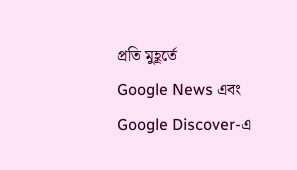প্রতি মুহূর্তে
Google News এবং Google Discover-এ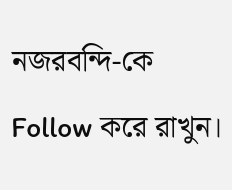নজরবন্দি-কে Follow করে রাখুন।